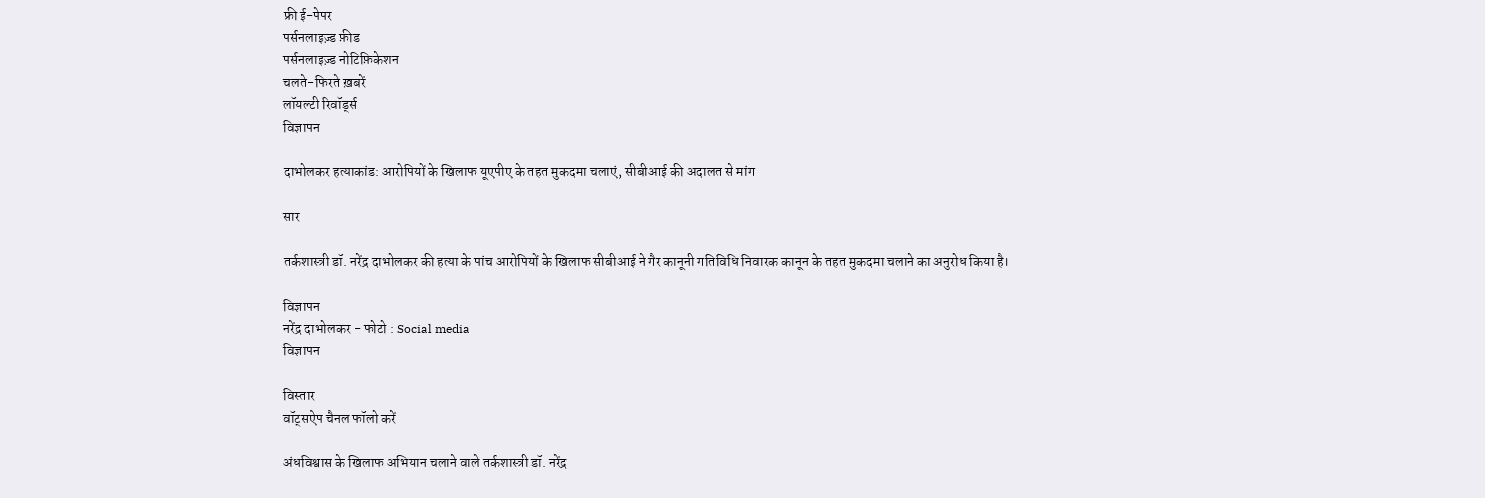फ्री ई-पेपर
पर्सनलाइज़्ड फ़ीड
पर्सनलाइज़्ड नोटिफ़िकेशन
चलते-फिरते ख़बरें
लॉयल्टी रिवॉर्ड्स
विज्ञापन

दाभोलकर हत्याकांड: आरोपियों के खिलाफ यूएपीए के तहत मुकदमा चलाएं, सीबीआई की अदालत से मांग

सार

तर्कशास्त्री डॉ. नरेंद्र दाभोलकर की हत्या के पांच आरोपियों के खिलाफ सीबीआई ने गैर कानूनी गतिविधि निवारक कानून के तहत मुकदमा चलाने का अनुरोध किया है।

विज्ञापन
नरेंद्र दाभोलकर - फोटो : Social media
विज्ञापन

विस्तार
वॉट्सऐप चैनल फॉलो करें

अंधविश्वास के खिलाफ अभियान चलाने वाले तर्कशास्त्री डॉ. नरेंद्र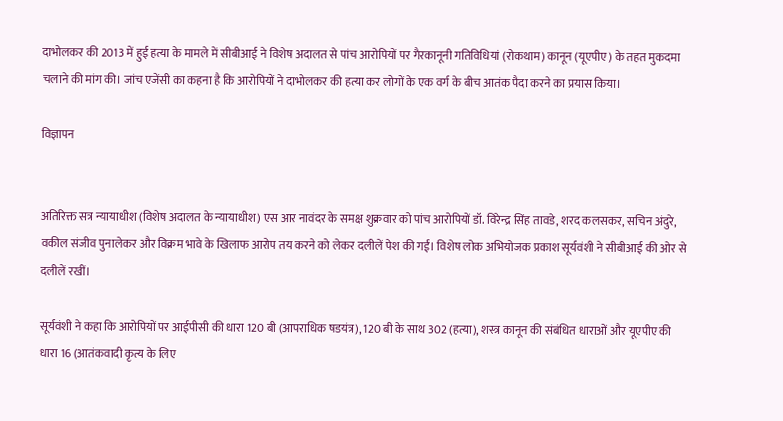दाभोलकर की 2013 में हुई हत्या के मामले में सीबीआई ने विशेष अदालत से पांच आरोपियों पर गैरकानूनी गतिविधियां (रोकथाम) कानून (यूएपीए) के तहत मुकदमा चलाने की मांग की। जांच एजेंसी का कहना है कि आरोपियों ने दाभोलकर की हत्या कर लोगों के एक वर्ग के बीच आतंक पैदा करने का प्रयास किया।

विज्ञापन


अतिरिक्त सत्र न्यायाधीश (विशेष अदालत के न्यायाधीश) एस आर नावंदर के समक्ष शुक्रवार को पांच आरोपियों डॉ. विरेन्द्र सिंह तावडे, शरद कलसकर, सचिन अंदुरे, वकील संजीव पुनालेकर और विक्रम भावे के खिलाफ आरोप तय करने को लेकर दलीलें पेश की गईं। विशेष लोक अभियोजक प्रकाश सूर्यवंशी ने सीबीआई की ओर से दलीलें रखीं।

सूर्यवंशी ने कहा कि आरोपियों पर आईपीसी की धारा 120 बी (आपराधिक षडयंत्र), 120 बी के साथ 302 (हत्या), शस्त्र कानून की संबंधित धाराओं और यूएपीए की धारा 16 (आतंकवादी कृत्य के लिए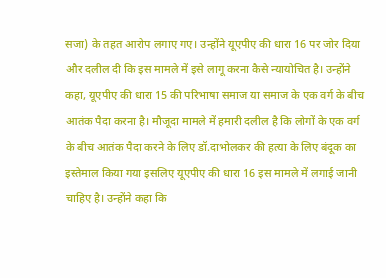सजा) के तहत आरोप लगाए गए। उन्होंने यूएपीए की धारा 16 पर जोर दिया और दलील दी कि इस मामले में इसे लागू करना कैसे न्यायोचित है। उन्होंने कहा, यूएपीए की धारा 15 की परिभाषा समाज या समाज के एक वर्ग के बीच आतंक पैदा करना है। मौजूदा मामले में हमारी दलील है कि लोगों के एक वर्ग के बीच आतंक पैदा करने के लिए डॉ.दाभोलकर की हत्या के लिए बंदूक का इस्तेमाल किया गया इसलिए यूएपीए की धारा 16 इस मामले में लगाई जानी चाहिए है। उन्होंने कहा कि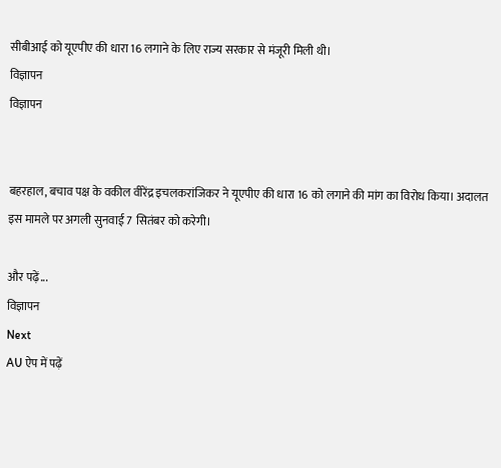सीबीआई को यूएपीए की धारा 16 लगाने के लिए राज्य सरकार से मंजूरी मिली थी।
विज्ञापन
विज्ञापन


बहरहाल, बचाव पक्ष के वकील वीरेंद्र इचलकरांजिकर ने यूएपीए की धारा 16 को लगाने की मांग का विरोध किया। अदालत इस मामले पर अगली सुनवाई 7 सितंबर को करेगी।

और पढ़ें...
विज्ञापन
Next
AU ऐप में पढ़ें